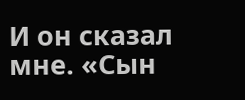И он сказал мне. «Сын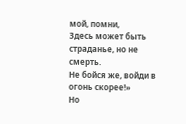мой, помни,
Здесь может быть страданье, но не смерть.
Не бойся же, войди в огонь скорее!»
Но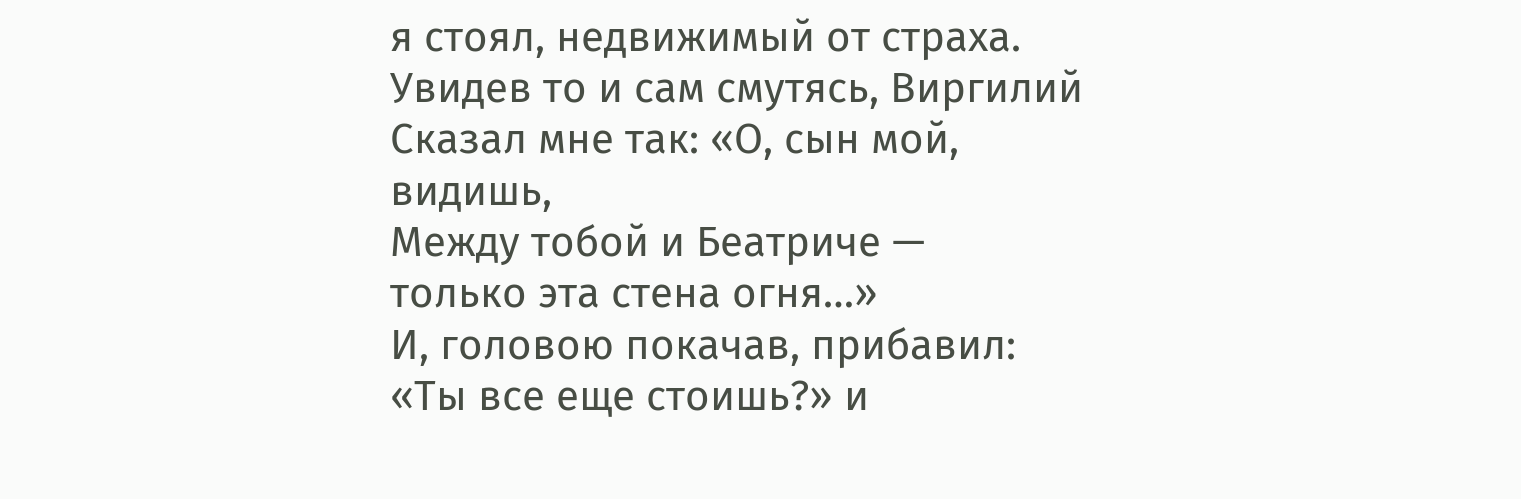я стоял, недвижимый от страха.
Увидев то и сам смутясь, Виргилий
Сказал мне так: «О, сын мой, видишь,
Между тобой и Беатриче —
только эта стена огня…»
И, головою покачав, прибавил:
«Ты все еще стоишь?» и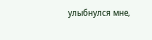улыбнулся мне,